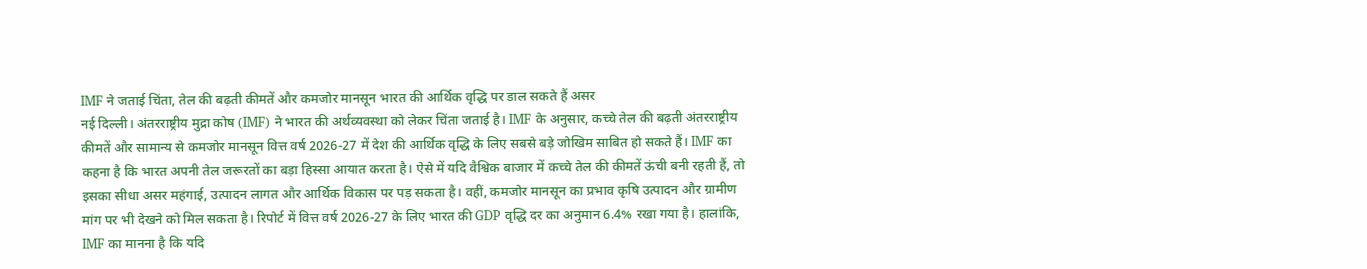IMF ने जताई चिंता, तेल की बढ़ती कीमतें और कमजोर मानसून भारत की आर्थिक वृद्धि पर डाल सकते हैं असर
नई दिल्ली। अंतरराष्ट्रीय मुद्रा कोष (IMF) ने भारत की अर्थव्यवस्था को लेकर चिंता जताई है। IMF के अनुसार, कच्चे तेल की बढ़ती अंतरराष्ट्रीय कीमतें और सामान्य से कमजोर मानसून वित्त वर्ष 2026-27 में देश की आर्थिक वृद्धि के लिए सबसे बड़े जोखिम साबित हो सकते हैं। IMF का कहना है कि भारत अपनी तेल जरूरतों का बड़ा हिस्सा आयात करता है। ऐसे में यदि वैश्विक बाजार में कच्चे तेल की कीमतें ऊंची बनी रहती हैं, तो इसका सीधा असर महंगाई, उत्पादन लागत और आर्थिक विकास पर पड़ सकता है। वहीं, कमजोर मानसून का प्रभाव कृषि उत्पादन और ग्रामीण मांग पर भी देखने को मिल सकता है। रिपोर्ट में वित्त वर्ष 2026-27 के लिए भारत की GDP वृद्धि दर का अनुमान 6.4% रखा गया है। हालांकि, IMF का मानना है कि यदि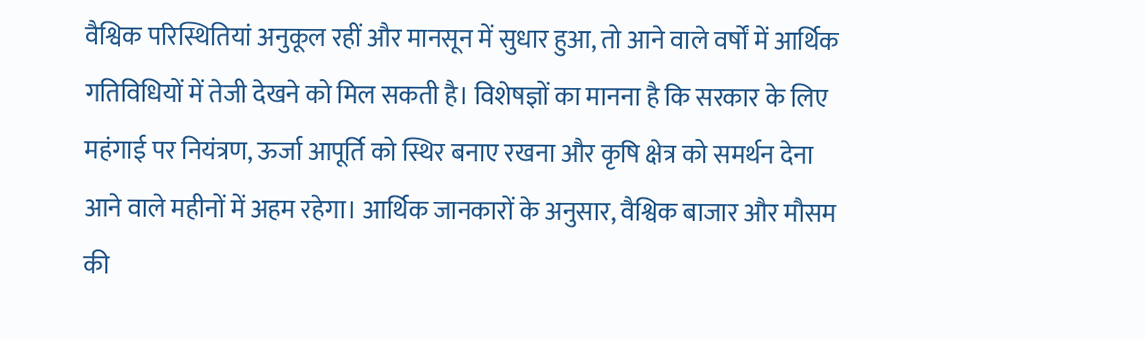वैश्विक परिस्थितियां अनुकूल रहीं और मानसून में सुधार हुआ, तो आने वाले वर्षों में आर्थिक गतिविधियों में तेजी देखने को मिल सकती है। विशेषज्ञों का मानना है कि सरकार के लिए महंगाई पर नियंत्रण, ऊर्जा आपूर्ति को स्थिर बनाए रखना और कृषि क्षेत्र को समर्थन देना आने वाले महीनों में अहम रहेगा। आर्थिक जानकारों के अनुसार, वैश्विक बाजार और मौसम की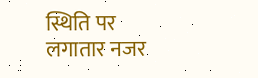स्थिति पर लगातार नजर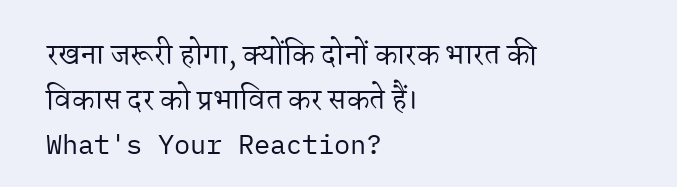रखना जरूरी होगा, क्योंकि दोनों कारक भारत की विकास दर को प्रभावित कर सकते हैं।
What's Your Reaction?